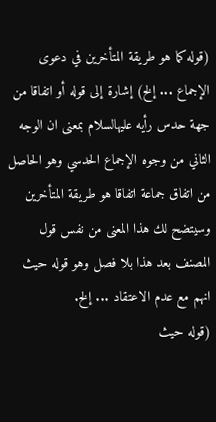(قوله كما هو طريقة المتأخرين في دعوى الإجماع ... إلخ) إشارة إلى قوله أو اتفاقا من جهة حدس رأيه عليهالسلام بمعنى ان الوجه الثاني من وجوه الإجماع الحدسي وهو الحاصل من اتفاق جماعة اتفاقا هو طريقة المتأخرين وسيتضح لك هذا المعنى من نفس قول المصنف بعد هذا بلا فصل وهو قوله حيث انهم مع عدم الاعتقاد ... إلخ.
(قوله حيث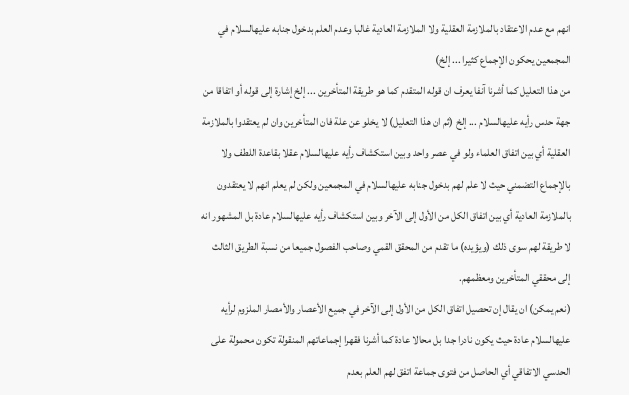انهم مع عدم الاعتقاد بالملازمة العقلية ولا الملازمة العادية غالبا وعدم العلم بدخول جنابه عليهالسلام في المجمعين يحكون الإجماع كثيرا ... إلخ)
من هذا التعليل كما أشرنا آنفا يعرف ان قوله المتقدم كما هو طريقة المتأخرين ... إلخ إشارة إلى قوله أو اتفاقا من جهة حدس رأيه عليهالسلام ... إلخ (ثم ان هذا التعليل) لا يخلو عن علة فان المتأخرين وان لم يعتقدوا بالملازمة العقلية أي بين اتفاق العلماء ولو في عصر واحد وبين استكشاف رأيه عليهالسلام عقلا بقاعدة اللطف ولا بالإجماع التضمني حيث لا علم لهم بدخول جنابه عليهالسلام في المجمعين ولكن لم يعلم انهم لا يعتقدون بالملازمة العادية أي بين اتفاق الكل من الأول إلى الآخر وبين استكشاف رأيه عليهالسلام عادة بل المشهور انه لا طريقة لهم سوى ذلك (ويؤيده) ما تقدم من المحقق القمي وصاحب الفصول جميعا من نسبة الطريق الثالث إلى محققي المتأخرين ومعظمهم.
(نعم يمكن) ان يقال إن تحصيل اتفاق الكل من الأول إلى الآخر في جميع الأعصار والأمصار الملزوم لرأيه عليهالسلام عادة حيث يكون نادرا جدا بل محالا عادة كما أشرنا فقهرا إجماعاتهم المنقولة تكون محمولة على الحدسي الاتفاقي أي الحاصل من فتوى جماعة اتفق لهم العلم بعدم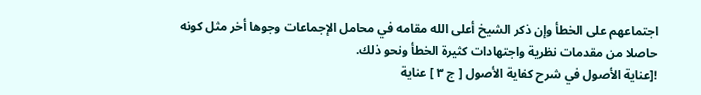اجتماعهم على الخطأ وإن ذكر الشيخ أعلى الله مقامه في محامل الإجماعات وجوها أخر مثل كونه حاصلا من مقدمات نظرية واجتهادات كثيرة الخطأ ونحو ذلك.
![عناية الأصول في شرح كفاية الأصول [ ج ٣ ] عناية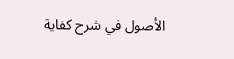الأصول في شرح كفاية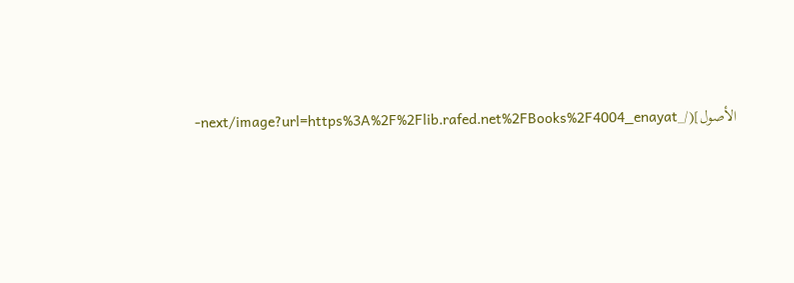الأصول](/_next/image?url=https%3A%2F%2Flib.rafed.net%2FBooks%2F4004_enayat-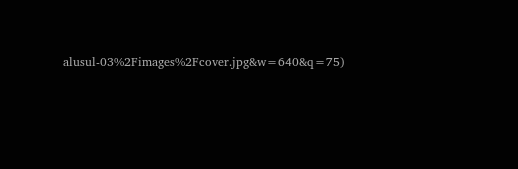alusul-03%2Fimages%2Fcover.jpg&w=640&q=75)